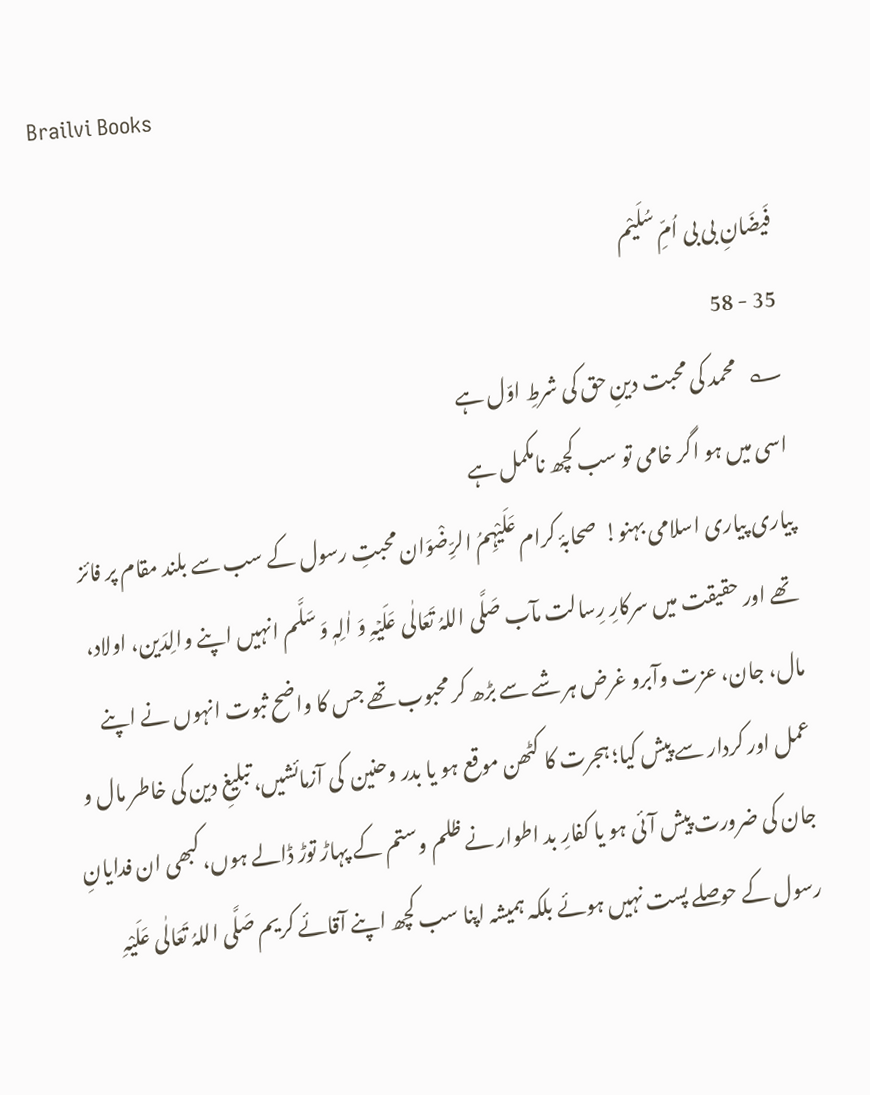Brailvi Books

فَیضَانِ بی بی اُمِّ سُلَیْم
35 - 58
؎   محمد کی محبت دینِ حق کی شرطِ اوّل ہے
اسی میں ہو اگر خامی تو سب کچھ نامکمل ہے
پیاری پیاری اسلامی بہنو!  صحابۂ کرام عَلَیْہِمُ الرِّضْوَان محبتِ رسول کے سب سے بلند مقام پر فائز تھے اور حقیقت میں سرکارِ رِسالت مآب صَلَّی اللہُ تَعَالٰی عَلَیۡہِ وَ اٰلِہٖ وَ سَلَّم انہیں اپنے والِدَین، اولاد، مال، جان، عزت وآبرو غرض ہر شے سے بڑھ کر محبوب تھے جس کا واضح ثبوت انہوں نے اپنے عمل اور کردار سے پیش کیا؛ ہجرت کا کٹھن موقع ہو یا بدر وحنین  کی آزمائشیں، تبلیغِ دین کی خاطر مال و جان کی ضرورت پیش آئی ہو یا کفارِ بد اطوار نے ظلم وستم کے پہاڑ توڑ ڈالے ہوں، کبھی ان فدایانِ رسول کے حوصلے پست نہیں ہوئے بلکہ ہمیشہ اپنا سب کچھ اپنے آقائے کریم صَلَّی اللہُ تَعَالٰی عَلَیْہِ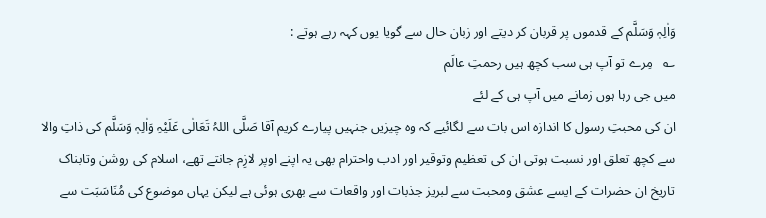وَاٰلِہٖ وَسَلَّم کے قدموں پر قربان کر دیتے اور زبان حال سے گویا یوں کہہ رہے ہوتے :
؎   مِرے تو آپ ہی سب کچھ ہیں رحمتِ عالَم
میں جی رہا ہوں زمانے میں آپ ہی کے لئے
ان کی محبتِ رسول کا اندازہ اس بات سے لگائیے کہ وہ چیزیں جنہیں پیارے کریم آقا صَلَّی اللہُ تَعَالٰی عَلَیْہِ وَاٰلِہٖ وَسَلَّم کی ذاتِ والا سے کچھ تعلق اور نسبت ہوتی ان کی تعظیم وتوقیر اور ادب واحترام بھی یہ اپنے اوپر لازِم جانتے تھے، اسلام کی روشن وتابناک تاریخ ان حضرات کے ایسے عشق ومحبت سے لبریز جذبات اور واقعات سے بھری ہوئی ہے لیکن یہاں موضوع کی مُنَاسَبَت سے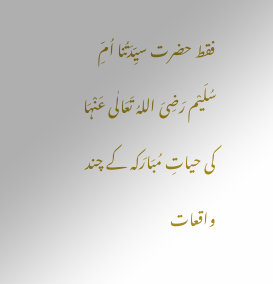فقط حضرت سیِّدَتُنا اُمِّ سُلَیْم رَضِیَ اللہُ تَعَالٰی عَنْہَا کی حیاتِ مُبَارَکہ کے چند واقعات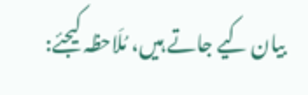بیان کیے جاتے ہیں، مُلَاحظہ کیجئے: